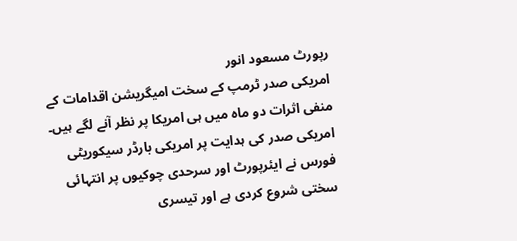رپورٹ مسعود انور
امریکی صدر ٹرمپ کے سخت امیگریشن اقدامات کے منفی اثرات دو ماہ میں ہی امریکا پر نظر آنے لگے ہیں۔ امریکی صدر کی ہدایت پر امریکی بارڈر سیکوریٹی فورس نے ایئرپورٹ اور سرحدی چوکیوں پر انتہائی سختی شروع کردی ہے اور تیسری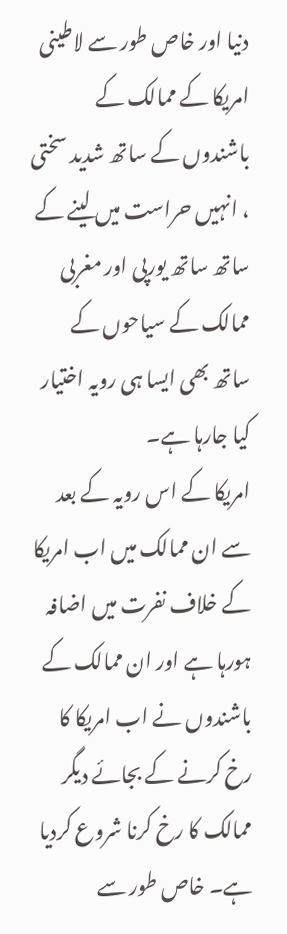دنیا اور خاص طور سے لاطینی امریکا کے ممالک کے باشندوں کے ساتھ شدید سختی ، انہیں حراست میں لینے کے ساتھ ساتھ یورپی اور مغربی ممالک کے سیاحوں کے ساتھ بھی ایسا ہی رویہ اختیار کیا جارہا ہے۔
امریکا کے اس رویہ کے بعد سے ان ممالک میں اب امریکا کے خلاف نفرت میں اضافہ ہورہا ہے اور ان ممالک کے باشندوں نے اب امریکا کا رخ کرنے کے بجائے دیگر ممالک کا رخ کرنا شروع کردیا ہے۔ خاص طور سے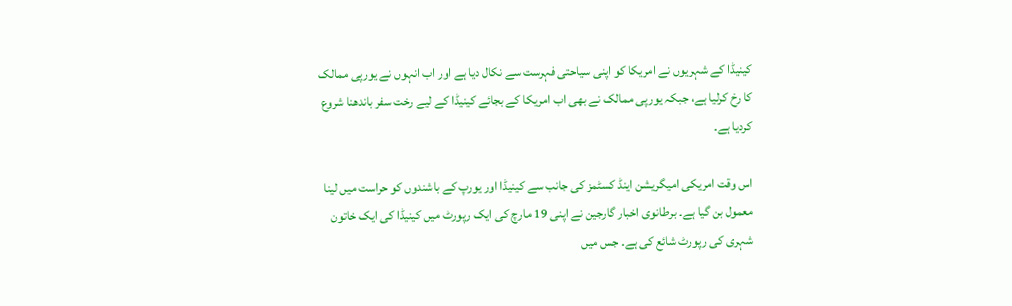کینیڈا کے شہریوں نے امریکا کو اپنی سیاحتی فہرست سے نکال دیا ہے اور اب انہوں نے یورپی ممالک کا رخ کرلیا ہے، جبکہ یورپی ممالک نے بھی اب امریکا کے بجائے کینیڈا کے لیے رخت سفر باندھنا شروع کردیا ہے۔

اس وقت امریکی امیگریشن اینڈ کسٹمز کی جانب سے کینیڈا اور یورپ کے باشندوں کو حراست میں لینا معمول بن گیا ہے۔ برطانوی اخبار گارجین نے اپنی 19 مارچ کی ایک رپورٹ میں کینیڈا کی ایک خاتون شہری کی رپورٹ شائع کی ہے۔ جس میں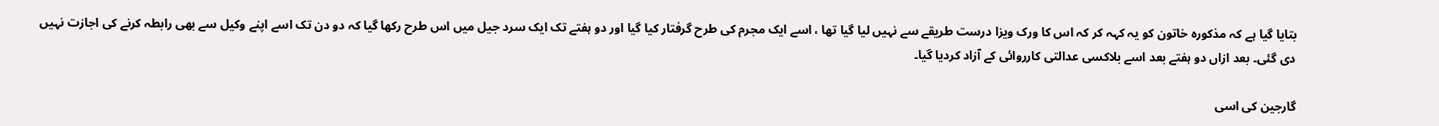بتایا گیا ہے کہ مذکورہ خاتون کو یہ کہہ کر کہ اس کا ورک ویزا درست طریقے سے نہیں لیا گیا تھا ، اسے ایک مجرم کی طرح گرفتار کیا گیا اور دو ہفتے تک ایک سرد جیل میں اس طرح رکھا گیا کہ دو دن تک اسے اپنے وکیل سے بھی رابطہ کرنے کی اجازت نہیں دی گئی۔ بعد ازاں دو ہفتے بعد اسے بلاکسی عدالتی کارروائی کے آزاد کردیا گیا۔

گارجین کی اسی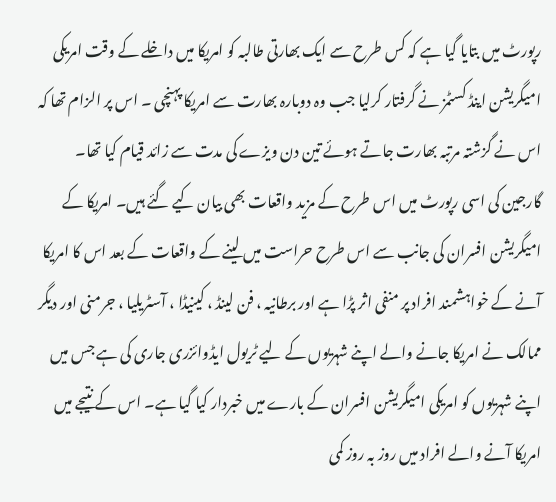رپورٹ میں بتایا گیا ہے کہ کس طرح سے ایک بھارتی طالبہ کو امریکا میں داخلے کے وقت امریکی امیگریشن اینڈ کسٹمز نے گرفتار کرلیا جب وہ دوبارہ بھارت سے امریکا پہنچی ۔ اس پر الزام تھا کہ اس نے گزشتہ مرتبہ بھارت جاتے ہوئے تین دن ویزے کی مدت سے زائد قیام کیا تھا۔ گارجین کی اسی رپورٹ میں اس طرح کے مزید واقعات بھی بیان کیے گئے ہیں۔ امریکا کے امیگریشن افسران کی جانب سے اس طرح حراست میں لینے کے واقعات کے بعد اس کا امریکا آنے کے خواہشمند افراد پر منفی اثر پڑا ہے اور برطانیہ ، فن لینڈ ، کینیڈا ، آسٹریلیا ، جرمنی اور دیگر ممالک نے امریکا جانے والے اپنے شہریوں کے لیے ٹریول ایڈوائزری جاری کی ہے جس میں اپنے شہریوں کو امریکی امیگریشن افسران کے بارے میں خبردار کیا گیا ہے۔ اس کے نتیجے میں امریکا آنے والے افراد میں روز بہ روز کمی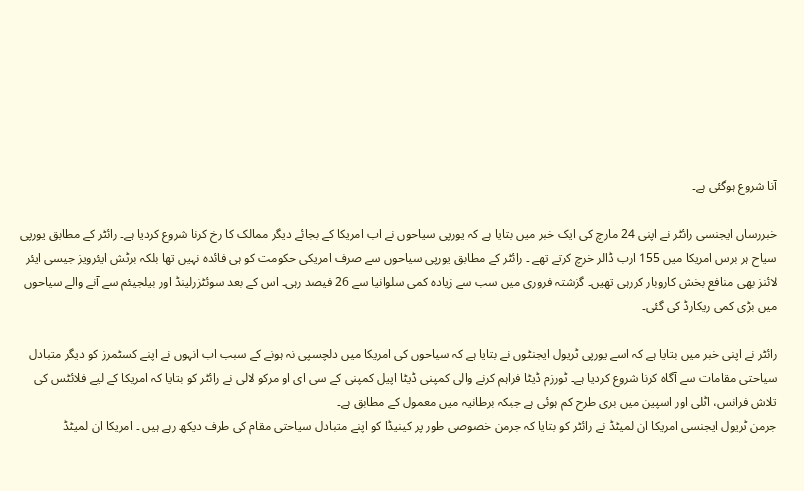آنا شروع ہوگئی ہے۔

خبررساں ایجنسی رائٹر نے اپنی 24 مارچ کی ایک خبر میں بتایا ہے کہ یورپی سیاحوں نے اب امریکا کے بجائے دیگر ممالک کا رخ کرنا شروع کردیا ہے۔ رائٹر کے مطابق یورپی سیاح ہر برس امریکا میں 155 ارب ڈالر خرچ کرتے تھے ۔ رائٹر کے مطابق یورپی سیاحوں سے صرف امریکی حکومت کو ہی فائدہ نہیں تھا بلکہ برٹش ایئرویز جیسی ایئر لائنز بھی منافع بخش کاروبار کررہی تھیں۔ گزشتہ فروری میں سب سے زیادہ کمی سلوانیا سے 26 فیصد رہی۔ اس کے بعد سوئٹزرلینڈ اور بیلجیئم سے آنے والے سیاحوں میں بڑی کمی ریکارڈ کی گئی۔

رائٹر نے اپنی خبر میں بتایا ہے کہ اسے یورپی ٹریول ایجنٹوں نے بتایا ہے کہ سیاحوں کی امریکا میں دلچسپی نہ ہونے کے سبب اب انہوں نے اپنے کسٹمرز کو دیگر متبادل سیاحتی مقامات سے آگاہ کرنا شروع کردیا ہے۔ ٹورزم ڈیٹا فراہم کرنے والی کمپنی ڈیٹا اپیل کمپنی کے سی ای او مرکو لالی نے رائٹر کو بتایا کہ امریکا کے لیے فلائٹس کی تلاش فرانس، اٹلی اور اسپین میں بری طرح کم ہوئی ہے جبکہ برطانیہ میں معمول کے مطابق ہے۔
جرمن ٹریول ایجنسی امریکا ان لمیٹڈ نے رائٹر کو بتایا کہ جرمن خصوصی طور پر کینیڈا کو اپنے متبادل سیاحتی مقام کی طرف دیکھ رہے ہیں ۔ امریکا ان لمیٹڈ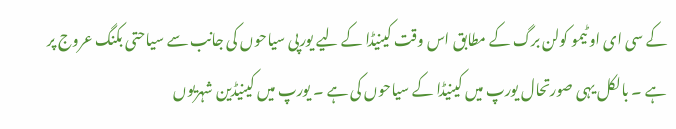کے سی ای او ٹیمو کولن برگ کے مطابق اس وقت کینیڈا کے لیے یورپی سیاحوں کی جانب سے سیاحتی بکنگ عروج پر ہے ۔ بالکل یہی صورتحال یورپ میں کینیڈا کے سیاحوں کی ہے ۔ یورپ میں کینیڈین شہریوں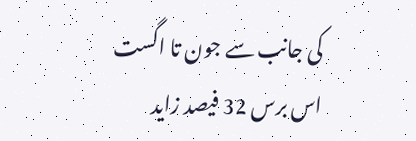کی جانب سے جون تا اگست اس برس 32 فیصد زاید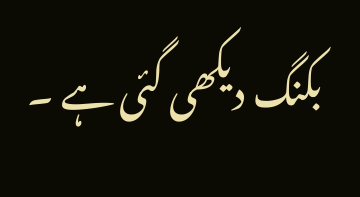بکنگ دیکھی گئی ہے ۔